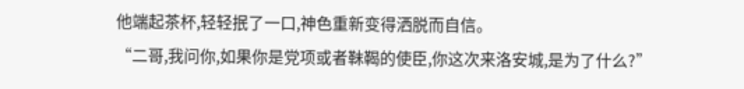他端起茶杯,轻轻抿了一口,神色重新变得洒脱而自信。
“二哥,我问你,如果你是党项或者靺鞨的使臣,你这次来洛安城,是为了什么?”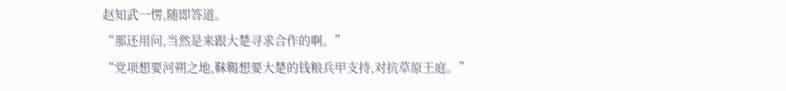赵知武一愣,随即答道。
“那还用问,当然是来跟大楚寻求合作的啊。”
“党项想要河朔之地,靺鞨想要大楚的钱粮兵甲支持,对抗草原王庭。”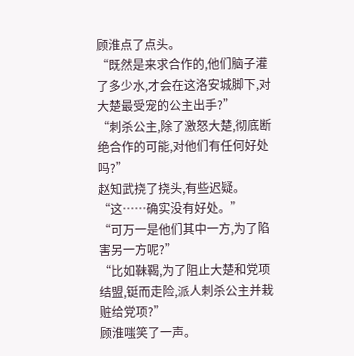顾淮点了点头。
“既然是来求合作的,他们脑子灌了多少水,才会在这洛安城脚下,对大楚最受宠的公主出手?”
“刺杀公主,除了激怒大楚,彻底断绝合作的可能,对他们有任何好处吗?”
赵知武挠了挠头,有些迟疑。
“这……确实没有好处。”
“可万一是他们其中一方,为了陷害另一方呢?”
“比如靺鞨,为了阻止大楚和党项结盟,铤而走险,派人刺杀公主并栽赃给党项?”
顾淮嗤笑了一声。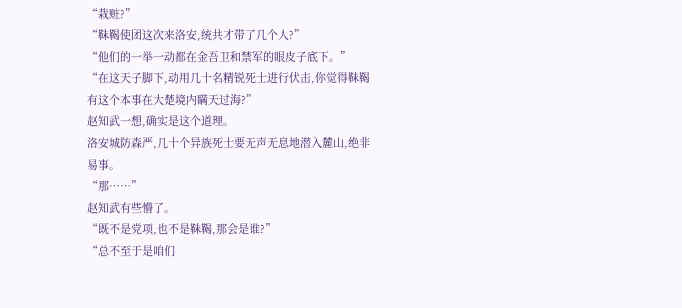“栽赃?”
“靺鞨使团这次来洛安,统共才带了几个人?”
“他们的一举一动都在金吾卫和禁军的眼皮子底下。”
“在这天子脚下,动用几十名精锐死士进行伏击,你觉得靺鞨有这个本事在大楚境内瞒天过海?”
赵知武一想,确实是这个道理。
洛安城防森严,几十个异族死士要无声无息地潜入麓山,绝非易事。
“那……”
赵知武有些懵了。
“既不是党项,也不是靺鞨,那会是谁?”
“总不至于是咱们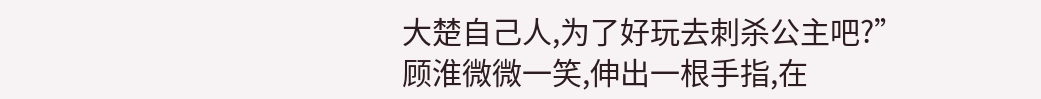大楚自己人,为了好玩去刺杀公主吧?”
顾淮微微一笑,伸出一根手指,在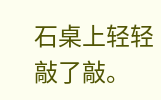石桌上轻轻敲了敲。